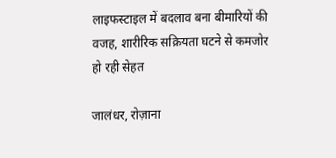लाइफस्टाइल में बदलाव बना बीमारियों की वजह, शारीरिक सक्रियता घटने से कमजोर हो रही सेहत

जालंधर, रोज़ाना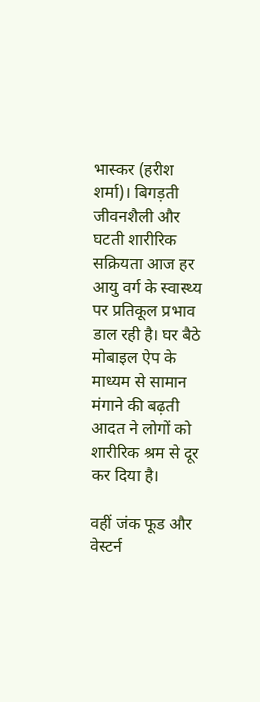भास्कर (हरीश शर्मा)। बिगड़ती जीवनशैली और घटती शारीरिक सक्रियता आज हर आयु वर्ग के स्वास्थ्य पर प्रतिकूल प्रभाव डाल रही है। घर बैठे मोबाइल ऐप के माध्यम से सामान मंगाने की बढ़ती आदत ने लोगों को शारीरिक श्रम से दूर कर दिया है।

वहीं जंक फूड और वेस्टर्न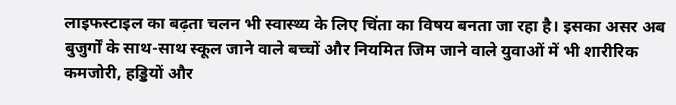लाइफस्टाइल का बढ़ता चलन भी स्वास्थ्य के लिए चिंता का विषय बनता जा रहा है। इसका असर अब बुजुर्गों के साथ-साथ स्कूल जाने वाले बच्चों और नियमित जिम जाने वाले युवाओं में भी शारीरिक कमजोरी, हड्डियों और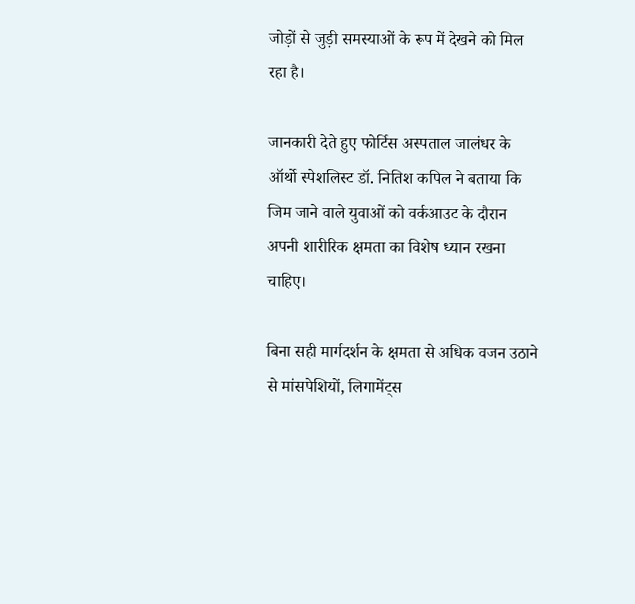जोड़ों से जुड़ी समस्याओं के रूप में देखने को मिल रहा है।

जानकारी देते हुए फोर्टिस अस्पताल जालंधर के ऑर्थो स्पेशलिस्ट डॉ. नितिश कपिल ने बताया कि जिम जाने वाले युवाओं को वर्कआउट के दौरान अपनी शारीरिक क्षमता का विशेष ध्यान रखना चाहिए।

बिना सही मार्गदर्शन के क्षमता से अधिक वजन उठाने से मांसपेशियों, लिगामेंट्स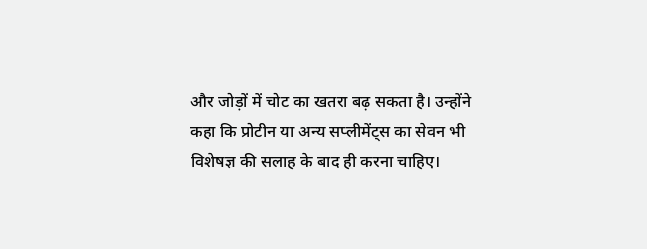और जोड़ों में चोट का खतरा बढ़ सकता है। उन्होंने कहा कि प्रोटीन या अन्य सप्लीमेंट्स का सेवन भी विशेषज्ञ की सलाह के बाद ही करना चाहिए।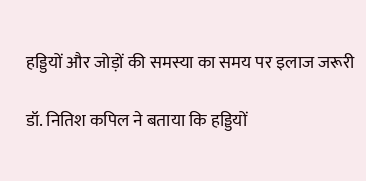हड्डियों और जोड़ों की समस्या का समय पर इलाज जरूरी

डॉ. नितिश कपिल ने बताया कि हड्डियों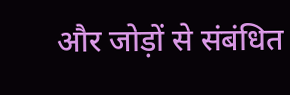और जोड़ों से संबंधित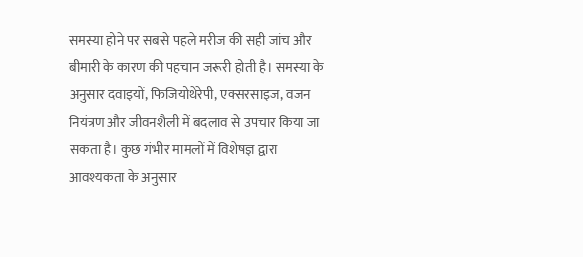समस्या होने पर सबसे पहले मरीज की सही जांच और बीमारी के कारण की पहचान जरूरी होती है। समस्या के अनुसार दवाइयों, फिजियोथेरेपी, एक्सरसाइज, वजन नियंत्रण और जीवनशैली में बदलाव से उपचार किया जा सकता है। कुछ गंभीर मामलों में विशेषज्ञ द्वारा आवश्यकता के अनुसार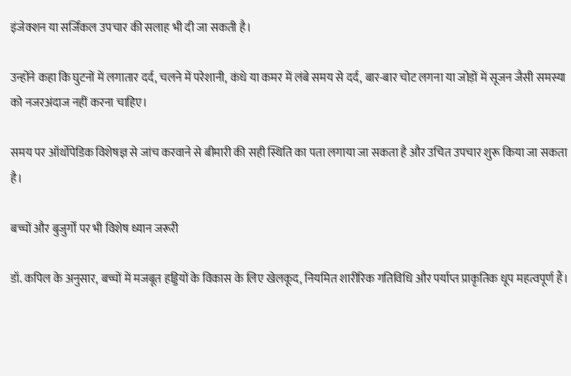इंजेक्शन या सर्जिकल उपचार की सलाह भी दी जा सकती है।

उन्होंने कहा कि घुटनों में लगातार दर्द, चलने में परेशानी, कंधे या कमर में लंबे समय से दर्द, बार-बार चोट लगना या जोड़ों में सूजन जैसी समस्या को नजरअंदाज नहीं करना चाहिए।

समय पर ऑर्थोपेडिक विशेषज्ञ से जांच करवाने से बीमारी की सही स्थिति का पता लगाया जा सकता है और उचित उपचार शुरू किया जा सकता है।

बच्चों और बुजुर्गों पर भी विशेष ध्यान जरूरी

डॉ. कपिल के अनुसार, बच्चों में मजबूत हड्डियों के विकास के लिए खेलकूद, नियमित शारीरिक गतिविधि और पर्याप्त प्राकृतिक धूप महत्वपूर्ण हैं।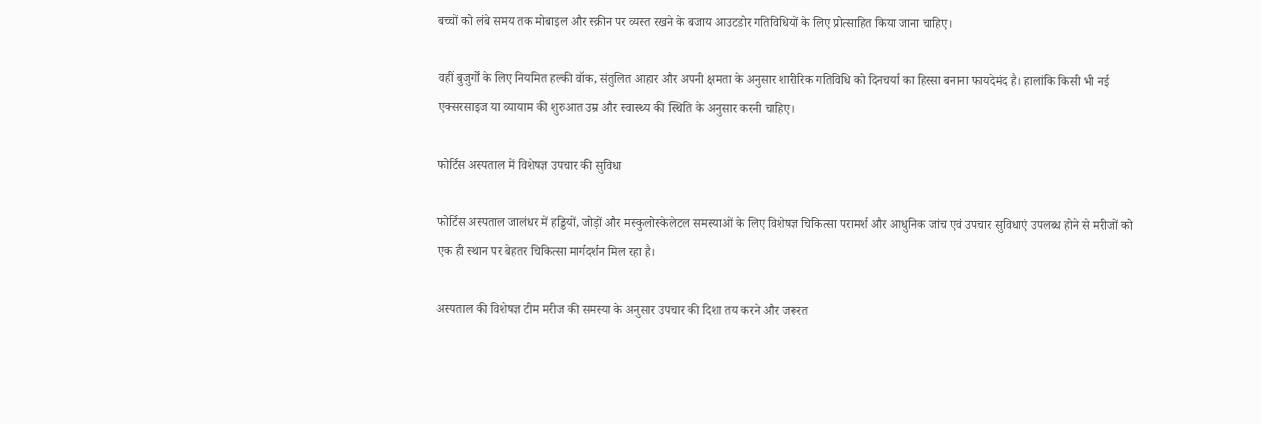बच्चों को लंबे समय तक मोबाइल और स्क्रीन पर व्यस्त रखने के बजाय आउटडोर गतिविधियों के लिए प्रोत्साहित किया जाना चाहिए।

वहीं बुजुर्गों के लिए नियमित हल्की वॉक, संतुलित आहार और अपनी क्षमता के अनुसार शारीरिक गतिविधि को दिनचर्या का हिस्सा बनाना फायदेमंद है। हालांकि किसी भी नई एक्सरसाइज या व्यायाम की शुरुआत उम्र और स्वास्थ्य की स्थिति के अनुसार करनी चाहिए।

फोर्टिस अस्पताल में विशेषज्ञ उपचार की सुविधा

फोर्टिस अस्पताल जालंधर में हड्डियों, जोड़ों और मस्कुलोस्केलेटल समस्याओं के लिए विशेषज्ञ चिकित्सा परामर्श और आधुनिक जांच एवं उपचार सुविधाएं उपलब्ध होने से मरीजों को एक ही स्थान पर बेहतर चिकित्सा मार्गदर्शन मिल रहा है।

अस्पताल की विशेषज्ञ टीम मरीज की समस्या के अनुसार उपचार की दिशा तय करने और जरूरत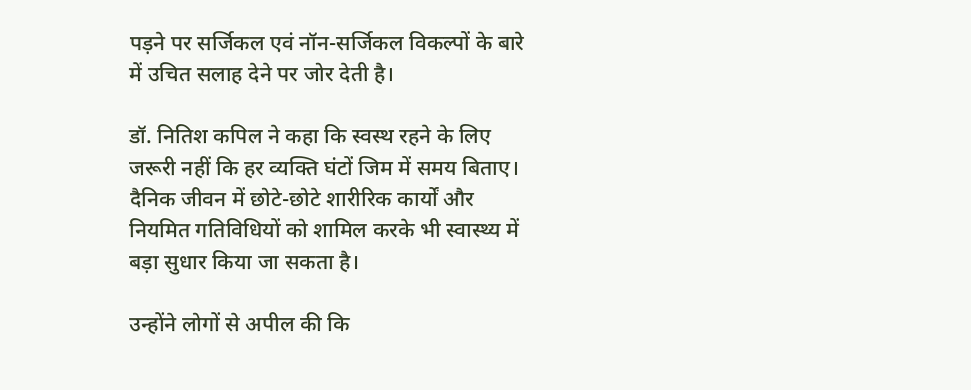पड़ने पर सर्जिकल एवं नॉन-सर्जिकल विकल्पों के बारे में उचित सलाह देने पर जोर देती है।

डॉ. नितिश कपिल ने कहा कि स्वस्थ रहने के लिए जरूरी नहीं कि हर व्यक्ति घंटों जिम में समय बिताए। दैनिक जीवन में छोटे-छोटे शारीरिक कार्यों और नियमित गतिविधियों को शामिल करके भी स्वास्थ्य में बड़ा सुधार किया जा सकता है।

उन्होंने लोगों से अपील की कि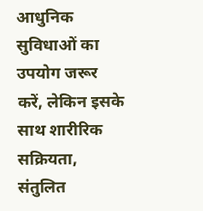आधुनिक सुविधाओं का उपयोग जरूर करें, लेकिन इसके साथ शारीरिक सक्रियता, संतुलित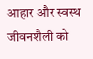आहार और स्वस्थ जीवनशैली को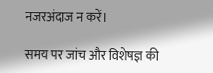नजरअंदाज न करें।

समय पर जांच और विशेषज्ञ की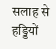सलाह से हड्डियों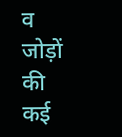व जोड़ों की कई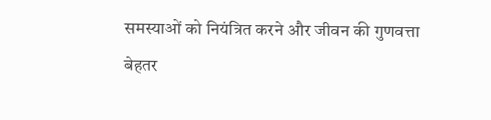समस्याओं को नियंत्रित करने और जीवन की गुणवत्ता बेहतर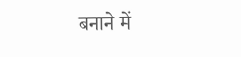बनाने में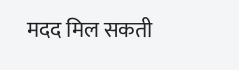मदद मिल सकती